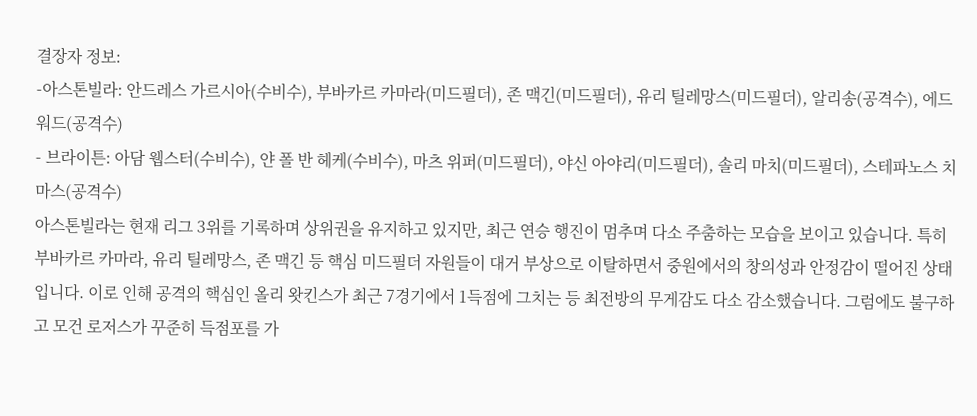결장자 정보:
-아스톤빌라: 안드레스 가르시아(수비수), 부바카르 카마라(미드필더), 존 맥긴(미드필더), 유리 틸레망스(미드필더), 알리송(공격수), 에드워드(공격수)
- 브라이튼: 아담 웹스터(수비수), 얀 폴 반 헤케(수비수), 마츠 위퍼(미드필더), 야신 아야리(미드필더), 솔리 마치(미드필더), 스테파노스 치마스(공격수)
아스톤빌라는 현재 리그 3위를 기록하며 상위권을 유지하고 있지만, 최근 연승 행진이 멈추며 다소 주춤하는 모습을 보이고 있습니다. 특히 부바카르 카마라, 유리 틸레망스, 존 맥긴 등 핵심 미드필더 자원들이 대거 부상으로 이탈하면서 중원에서의 창의성과 안정감이 떨어진 상태입니다. 이로 인해 공격의 핵심인 올리 왓킨스가 최근 7경기에서 1득점에 그치는 등 최전방의 무게감도 다소 감소했습니다. 그럼에도 불구하고 모건 로저스가 꾸준히 득점포를 가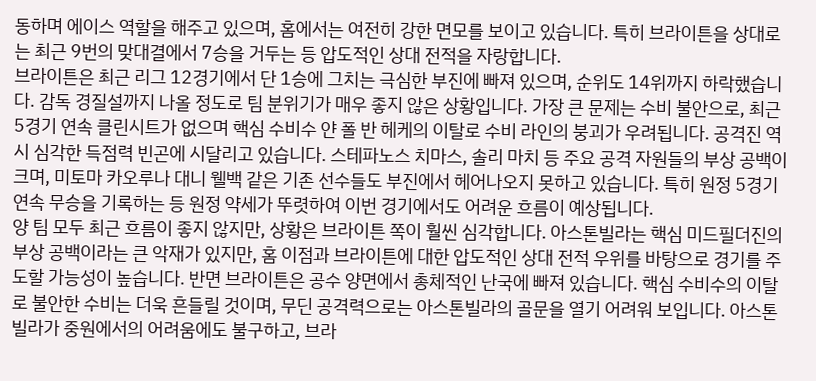동하며 에이스 역할을 해주고 있으며, 홈에서는 여전히 강한 면모를 보이고 있습니다. 특히 브라이튼을 상대로는 최근 9번의 맞대결에서 7승을 거두는 등 압도적인 상대 전적을 자랑합니다.
브라이튼은 최근 리그 12경기에서 단 1승에 그치는 극심한 부진에 빠져 있으며, 순위도 14위까지 하락했습니다. 감독 경질설까지 나올 정도로 팀 분위기가 매우 좋지 않은 상황입니다. 가장 큰 문제는 수비 불안으로, 최근 5경기 연속 클린시트가 없으며 핵심 수비수 얀 폴 반 헤케의 이탈로 수비 라인의 붕괴가 우려됩니다. 공격진 역시 심각한 득점력 빈곤에 시달리고 있습니다. 스테파노스 치마스, 솔리 마치 등 주요 공격 자원들의 부상 공백이 크며, 미토마 카오루나 대니 웰백 같은 기존 선수들도 부진에서 헤어나오지 못하고 있습니다. 특히 원정 5경기 연속 무승을 기록하는 등 원정 약세가 뚜렷하여 이번 경기에서도 어려운 흐름이 예상됩니다.
양 팀 모두 최근 흐름이 좋지 않지만, 상황은 브라이튼 쪽이 훨씬 심각합니다. 아스톤빌라는 핵심 미드필더진의 부상 공백이라는 큰 악재가 있지만, 홈 이점과 브라이튼에 대한 압도적인 상대 전적 우위를 바탕으로 경기를 주도할 가능성이 높습니다. 반면 브라이튼은 공수 양면에서 총체적인 난국에 빠져 있습니다. 핵심 수비수의 이탈로 불안한 수비는 더욱 흔들릴 것이며, 무딘 공격력으로는 아스톤빌라의 골문을 열기 어려워 보입니다. 아스톤빌라가 중원에서의 어려움에도 불구하고, 브라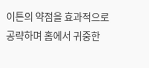이튼의 약점을 효과적으로 공략하며 홈에서 귀중한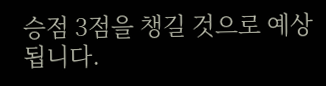승점 3점을 챙길 것으로 예상됩니다.